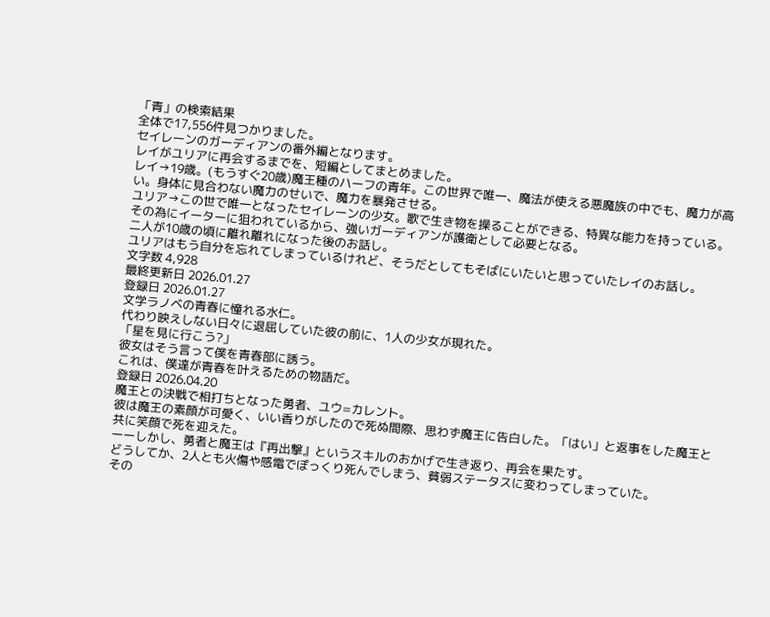「青」の検索結果
全体で17,556件見つかりました。
セイレーンのガーディアンの番外編となります。
レイがユリアに再会するまでを、短編としてまとめました。
レイ→19歳。(もうすぐ20歳)魔王種のハーフの青年。この世界で唯一、魔法が使える悪魔族の中でも、魔力が高い。身体に見合わない魔力のせいで、魔力を暴発させる。
ユリア→この世で唯一となったセイレーンの少女。歌で生き物を操ることができる、特異な能力を持っている。その為にイーターに狙われているから、強いガーディアンが護衛として必要となる。
二人が10歳の頃に離れ離れになった後のお話し。
ユリアはもう自分を忘れてしまっているけれど、そうだとしてもそばにいたいと思っていたレイのお話し。
文字数 4,928
最終更新日 2026.01.27
登録日 2026.01.27
文学ラノベの青春に憧れる水仁。
代わり映えしない日々に退屈していた彼の前に、1人の少女が現れた。
「星を見に行こう?」
彼女はそう言って僕を青春部に誘う。
これは、僕達が青春を叶えるための物語だ。
登録日 2026.04.20
魔王との決戦で相打ちとなった勇者、ユウ=カレント。
彼は魔王の素顔が可愛く、いい香りがしたので死ぬ間際、思わず魔王に告白した。「はい」と返事をした魔王と共に笑顔で死を迎えた。
ーーしかし、勇者と魔王は『再出撃』というスキルのおかげで生き返り、再会を果たす。
どうしてか、2人とも火傷や感電でぽっくり死んでしまう、貧弱ステータスに変わってしまっていた。
その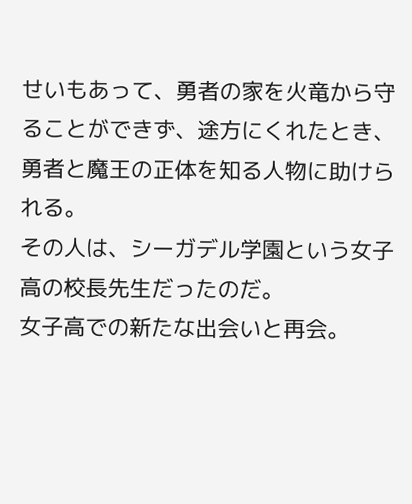せいもあって、勇者の家を火竜から守ることができず、途方にくれたとき、勇者と魔王の正体を知る人物に助けられる。
その人は、シーガデル学園という女子高の校長先生だったのだ。
女子高での新たな出会いと再会。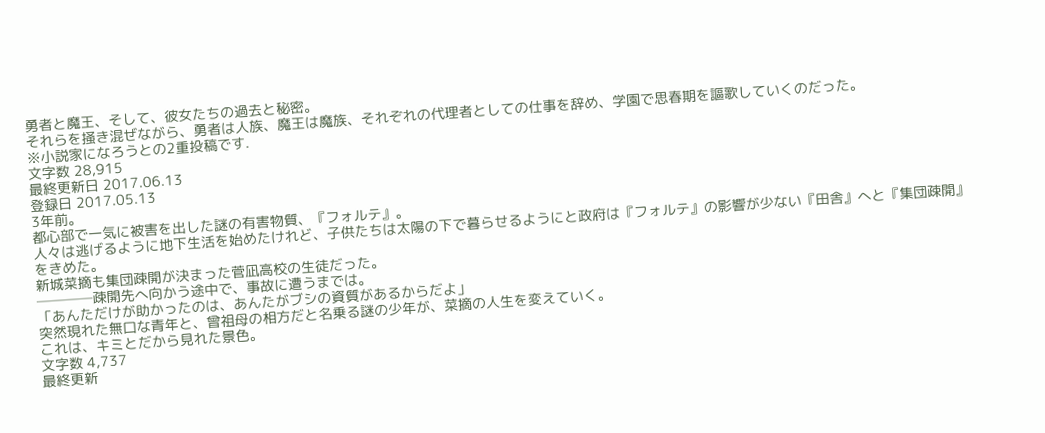勇者と魔王、そして、彼女たちの過去と秘密。
それらを掻き混ぜながら、勇者は人族、魔王は魔族、それぞれの代理者としての仕事を辞め、学園で思春期を謳歌していくのだった。
※小説家になろうとの2重投稿です.
文字数 28,915
最終更新日 2017.06.13
登録日 2017.05.13
3年前。
都心部で一気に被害を出した謎の有害物質、『フォルテ』。
人々は逃げるように地下生活を始めたけれど、子供たちは太陽の下で暮らせるようにと政府は『フォルテ』の影響が少ない『田舎』へと『集団疎開』をきめた。
新城菜摘も集団疎開が決まった菅凪高校の生徒だった。
────疎開先へ向かう途中で、事故に遭うまでは。
「あんただけが助かったのは、あんたがブシの資質があるからだよ」
突然現れた無口な青年と、曾祖母の相方だと名乗る謎の少年が、菜摘の人生を変えていく。
これは、キミとだから見れた景色。
文字数 4,737
最終更新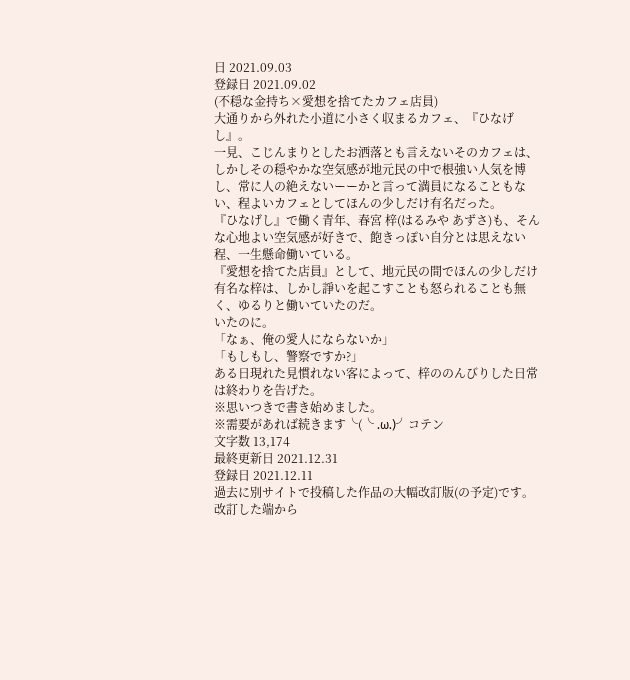日 2021.09.03
登録日 2021.09.02
(不穏な金持ち×愛想を捨てたカフェ店員)
大通りから外れた小道に小さく収まるカフェ、『ひなげし』。
一見、こじんまりとしたお洒落とも言えないそのカフェは、しかしその穏やかな空気感が地元民の中で根強い人気を博し、常に人の絶えないーーかと言って満員になることもない、程よいカフェとしてほんの少しだけ有名だった。
『ひなげし』で働く青年、春宮 梓(はるみや あずさ)も、そんな心地よい空気感が好きで、飽きっぽい自分とは思えない程、一生懸命働いている。
『愛想を捨てた店員』として、地元民の間でほんの少しだけ有名な梓は、しかし諍いを起こすことも怒られることも無く、ゆるりと働いていたのだ。
いたのに。
「なぁ、俺の愛人にならないか」
「もしもし、警察ですか?」
ある日現れた見慣れない客によって、梓ののんびりした日常は終わりを告げた。
※思いつきで書き始めました。
※需要があれば続きます╰(╰ .ω.)╯コテン
文字数 13,174
最終更新日 2021.12.31
登録日 2021.12.11
過去に別サイトで投稿した作品の大幅改訂版(の予定)です。
改訂した端から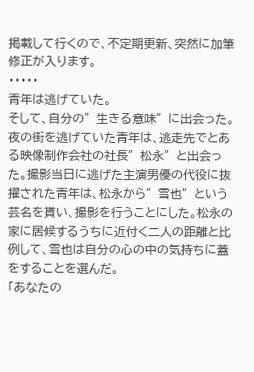掲載して行くので、不定期更新、突然に加筆修正が入ります。
・・・・・
青年は逃げていた。
そして、自分の″生きる意味″に出会った。
夜の街を逃げていた青年は、逃走先でとある映像制作会社の社長″松永″と出会った。撮影当日に逃げた主演男優の代役に抜擢された青年は、松永から″雪也″という芸名を貰い、撮影を行うことにした。松永の家に居候するうちに近付く二人の距離と比例して、雪也は自分の心の中の気持ちに蓋をすることを選んだ。
「あなたの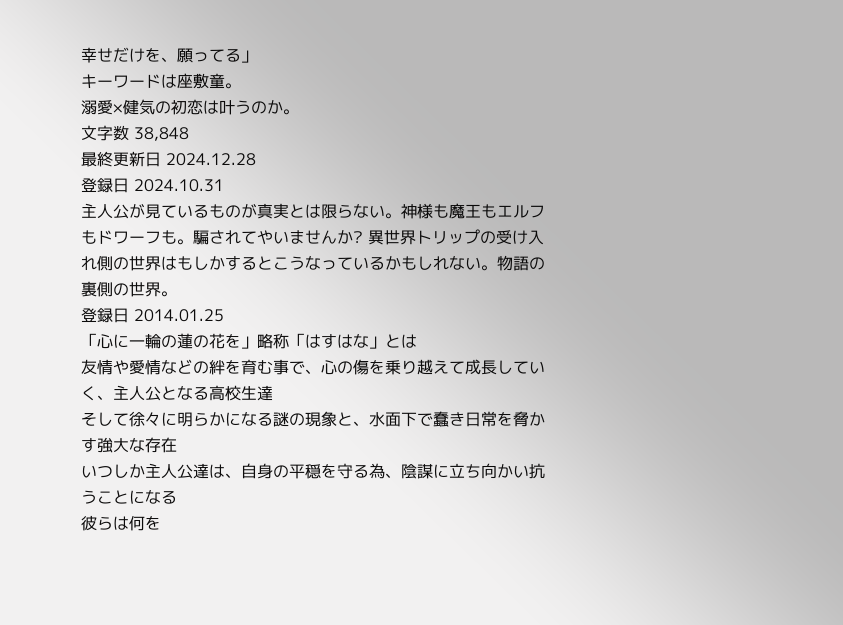幸せだけを、願ってる」
キーワードは座敷童。
溺愛×健気の初恋は叶うのか。
文字数 38,848
最終更新日 2024.12.28
登録日 2024.10.31
主人公が見ているものが真実とは限らない。神様も魔王もエルフもドワーフも。騙されてやいませんか? 異世界トリップの受け入れ側の世界はもしかするとこうなっているかもしれない。物語の裏側の世界。
登録日 2014.01.25
「心に一輪の蓮の花を」略称「はすはな」とは
友情や愛情などの絆を育む事で、心の傷を乗り越えて成長していく、主人公となる高校生達
そして徐々に明らかになる謎の現象と、水面下で蠢き日常を脅かす強大な存在
いつしか主人公達は、自身の平穏を守る為、陰謀に立ち向かい抗うことになる
彼らは何を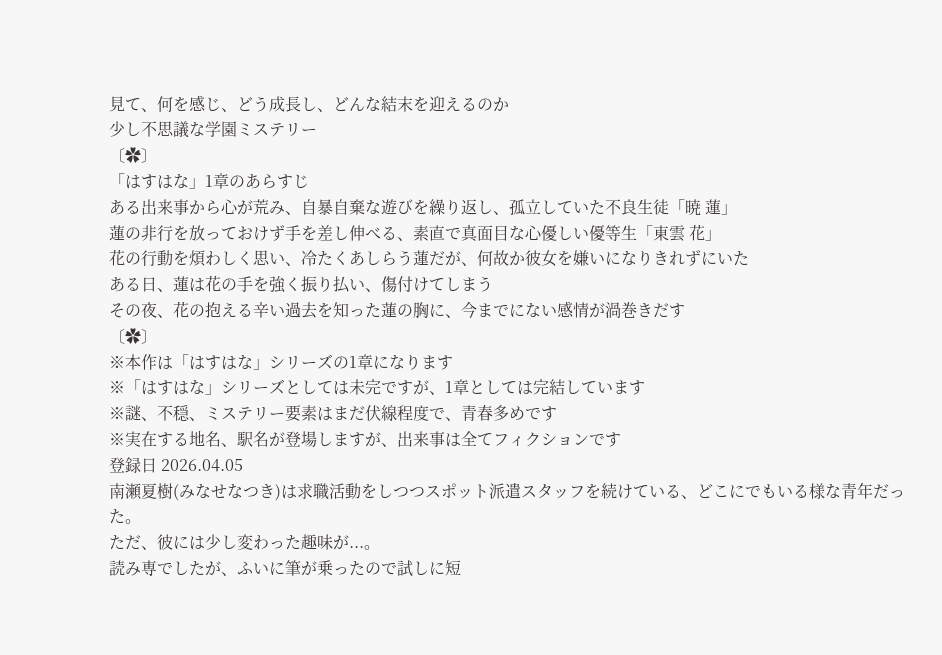見て、何を感じ、どう成長し、どんな結末を迎えるのか
少し不思議な学園ミステリー
〔✿〕
「はすはな」1章のあらすじ
ある出来事から心が荒み、自暴自棄な遊びを繰り返し、孤立していた不良生徒「暁 蓮」
蓮の非行を放っておけず手を差し伸べる、素直で真面目な心優しい優等生「東雲 花」
花の行動を煩わしく思い、冷たくあしらう蓮だが、何故か彼女を嫌いになりきれずにいた
ある日、蓮は花の手を強く振り払い、傷付けてしまう
その夜、花の抱える辛い過去を知った蓮の胸に、今までにない感情が渦巻きだす
〔✿〕
※本作は「はすはな」シリーズの1章になります
※「はすはな」シリーズとしては未完ですが、1章としては完結しています
※謎、不穏、ミステリー要素はまだ伏線程度で、青春多めです
※実在する地名、駅名が登場しますが、出来事は全てフィクションです
登録日 2026.04.05
南瀬夏樹(みなせなつき)は求職活動をしつつスポット派遣スタッフを続けている、どこにでもいる様な青年だった。
ただ、彼には少し変わった趣味が...。
読み専でしたが、ふいに筆が乗ったので試しに短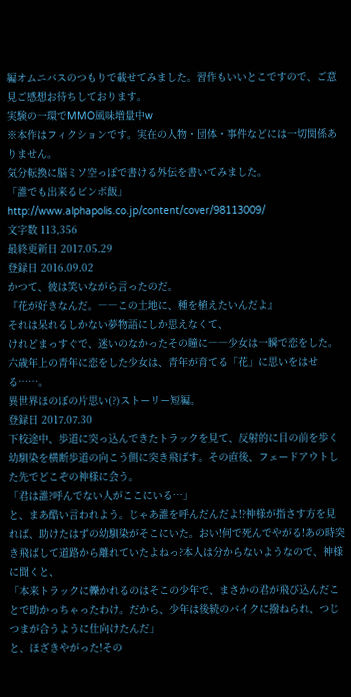編オムニバスのつもりで載せてみました。習作もいいとこですので、ご意見ご感想お待ちしております。
実験の一環でMMO風味増量中w
※本作はフィクションです。実在の人物・団体・事件などには一切関係ありません。
気分転換に脳ミソ空っぽで書ける外伝を書いてみました。
「誰でも出来るビンボ飯」
http://www.alphapolis.co.jp/content/cover/98113009/
文字数 113,356
最終更新日 2017.05.29
登録日 2016.09.02
かつて、彼は笑いながら言ったのだ。
『花が好きなんだ。――この土地に、種を植えたいんだよ』
それは呆れるしかない夢物語にしか思えなくて、
けれどまっすぐで、迷いのなかったその瞳に――少女は一瞬で恋をした。
六歳年上の青年に恋をした少女は、青年が育てる「花」に思いをはせる……。
異世界ほのぼの片思い(?)ストーリー短編。
登録日 2017.07.30
下校途中、歩道に突っ込んできたトラックを見て、反射的に目の前を歩く幼馴染を横断歩道の向こう側に突き飛ばす。その直後、フェードアウトした先でどこぞの神様に会う。
「君は誰?呼んでない人がここにいる…」
と、まあ酷い言われよう。じゃあ誰を呼んだんだよ!?神様が指さす方を見れば、助けたはずの幼馴染がそこにいた。おい!何で死んでやがる!あの時突き飛ばして道路から離れていたよねっ?本人は分からないようなので、神様に聞くと、
「本来トラックに轢かれるのはそこの少年で、まさかの君が飛び込んだことで助かっちゃったわけ。だから、少年は後続のバイクに撥ねられ、つじつまが合うように仕向けたんだ」
と、ほざきやがった!その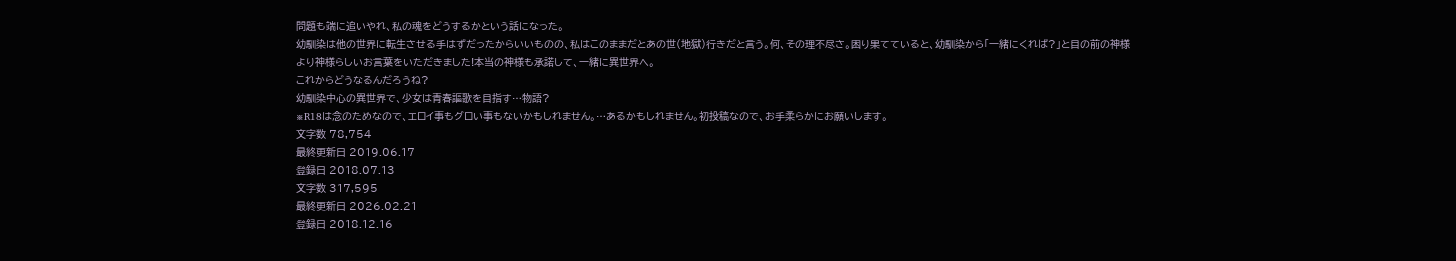問題も端に追いやれ、私の魂をどうするかという話になった。
幼馴染は他の世界に転生させる手はずだったからいいものの、私はこのままだとあの世(地獄)行きだと言う。何、その理不尽さ。困り果てていると、幼馴染から「一緒にくれば?」と目の前の神様より神様らしいお言葉をいただきました!本当の神様も承諾して、一緒に異世界へ。
これからどうなるんだろうね?
幼馴染中心の異世界で、少女は青春謳歌を目指す…物語?
※R18は念のためなので、エロイ事もグロい事もないかもしれません。…あるかもしれません。初投稿なので、お手柔らかにお願いします。
文字数 78,754
最終更新日 2019.06.17
登録日 2018.07.13
文字数 317,595
最終更新日 2026.02.21
登録日 2018.12.16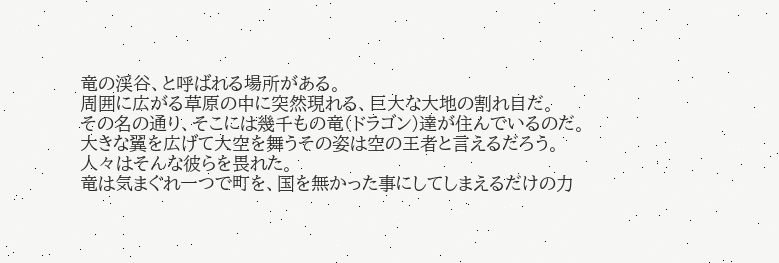竜の渓谷、と呼ばれる場所がある。
周囲に広がる草原の中に突然現れる、巨大な大地の割れ目だ。
その名の通り、そこには幾千もの竜(ドラゴン)達が住んでいるのだ。
大きな翼を広げて大空を舞うその姿は空の王者と言えるだろう。
人々はそんな彼らを畏れた。
竜は気まぐれ一つで町を、国を無かった事にしてしまえるだけの力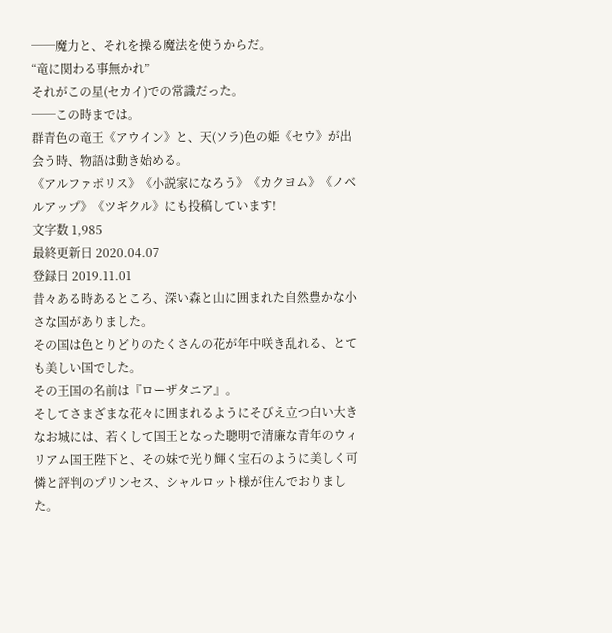──魔力と、それを操る魔法を使うからだ。
“竜に関わる事無かれ”
それがこの星(セカイ)での常識だった。
──この時までは。
群青色の竜王《アウイン》と、天(ソラ)色の姫《セウ》が出会う時、物語は動き始める。
《アルファポリス》《小説家になろう》《カクヨム》《ノベルアップ》《ツギクル》にも投稿しています!
文字数 1,985
最終更新日 2020.04.07
登録日 2019.11.01
昔々ある時あるところ、深い森と山に囲まれた自然豊かな小さな国がありました。
その国は色とりどりのたくさんの花が年中咲き乱れる、とても美しい国でした。
その王国の名前は『ローザタニア』。
そしてさまざまな花々に囲まれるようにそびえ立つ白い大きなお城には、若くして国王となった聰明で清廉な青年のウィリアム国王陛下と、その妹で光り輝く宝石のように美しく可憐と評判のプリンセス、シャルロット様が住んでおりました。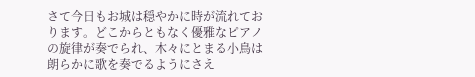さて今日もお城は穏やかに時が流れております。どこからともなく優雅なピアノの旋律が奏でられ、木々にとまる小鳥は朗らかに歌を奏でるようにさえ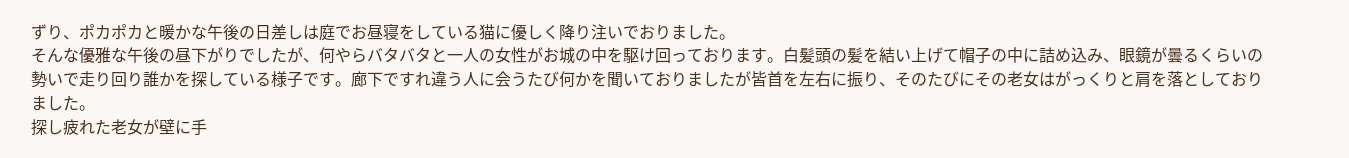ずり、ポカポカと暖かな午後の日差しは庭でお昼寝をしている猫に優しく降り注いでおりました。
そんな優雅な午後の昼下がりでしたが、何やらバタバタと一人の女性がお城の中を駆け回っております。白髪頭の髪を結い上げて帽子の中に詰め込み、眼鏡が曇るくらいの勢いで走り回り誰かを探している様子です。廊下ですれ違う人に会うたび何かを聞いておりましたが皆首を左右に振り、そのたびにその老女はがっくりと肩を落としておりました。
探し疲れた老女が壁に手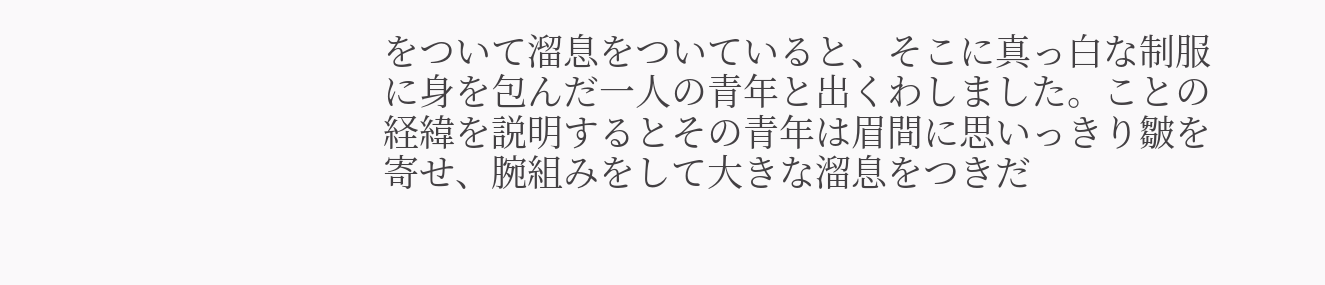をついて溜息をついていると、そこに真っ白な制服に身を包んだ一人の青年と出くわしました。ことの経緯を説明するとその青年は眉間に思いっきり皺を寄せ、腕組みをして大きな溜息をつきだ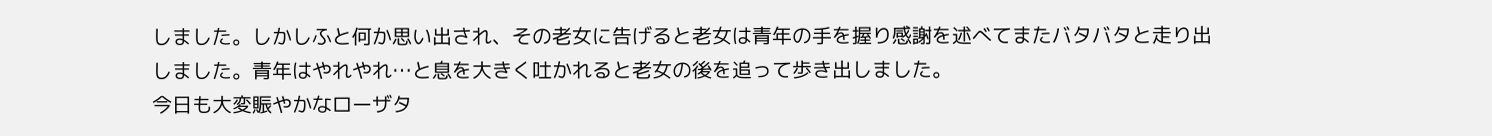しました。しかしふと何か思い出され、その老女に告げると老女は青年の手を握り感謝を述べてまたバタバタと走り出しました。青年はやれやれ…と息を大きく吐かれると老女の後を追って歩き出しました。
今日も大変賑やかなローザタ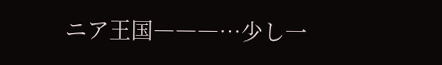ニア王国―――…少し一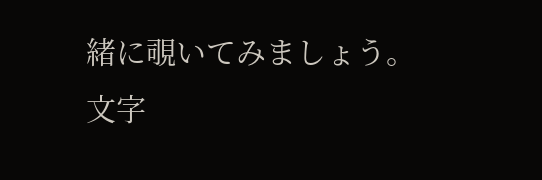緒に覗いてみましょう。
文字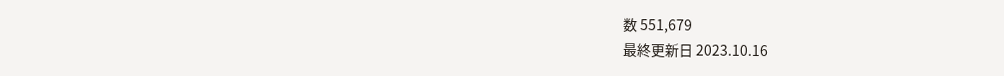数 551,679
最終更新日 2023.10.16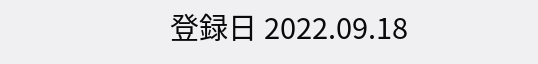登録日 2022.09.18